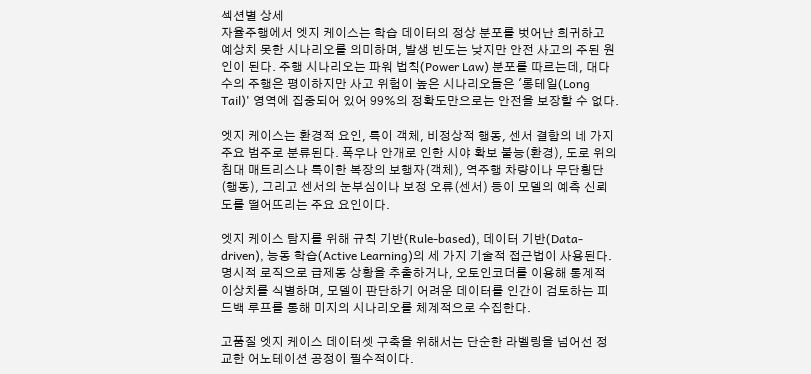섹션별 상세
자율주행에서 엣지 케이스는 학습 데이터의 정상 분포를 벗어난 희귀하고 예상치 못한 시나리오를 의미하며, 발생 빈도는 낮지만 안전 사고의 주된 원인이 된다. 주행 시나리오는 파워 법칙(Power Law) 분포를 따르는데, 대다수의 주행은 평이하지만 사고 위험이 높은 시나리오들은 '롱테일(Long Tail)' 영역에 집중되어 있어 99%의 정확도만으로는 안전을 보장할 수 없다.

엣지 케이스는 환경적 요인, 특이 객체, 비정상적 행동, 센서 결함의 네 가지 주요 범주로 분류된다. 폭우나 안개로 인한 시야 확보 불능(환경), 도로 위의 침대 매트리스나 특이한 복장의 보행자(객체), 역주행 차량이나 무단횡단(행동), 그리고 센서의 눈부심이나 보정 오류(센서) 등이 모델의 예측 신뢰도를 떨어뜨리는 주요 요인이다.

엣지 케이스 탐지를 위해 규칙 기반(Rule-based), 데이터 기반(Data-driven), 능동 학습(Active Learning)의 세 가지 기술적 접근법이 사용된다. 명시적 로직으로 급제동 상황을 추출하거나, 오토인코더를 이용해 통계적 이상치를 식별하며, 모델이 판단하기 어려운 데이터를 인간이 검토하는 피드백 루프를 통해 미지의 시나리오를 체계적으로 수집한다.

고품질 엣지 케이스 데이터셋 구축을 위해서는 단순한 라벨링을 넘어선 정교한 어노테이션 공정이 필수적이다.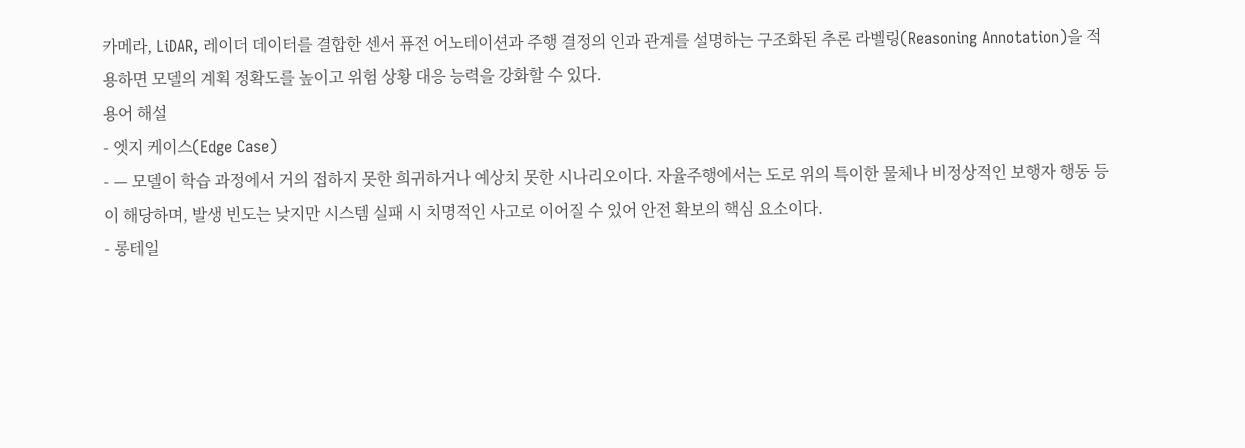카메라, LiDAR, 레이더 데이터를 결합한 센서 퓨전 어노테이션과 주행 결정의 인과 관계를 설명하는 구조화된 추론 라벨링(Reasoning Annotation)을 적용하면 모델의 계획 정확도를 높이고 위험 상황 대응 능력을 강화할 수 있다.
용어 해설
- 엣지 케이스(Edge Case)
- — 모델이 학습 과정에서 거의 접하지 못한 희귀하거나 예상치 못한 시나리오이다. 자율주행에서는 도로 위의 특이한 물체나 비정상적인 보행자 행동 등이 해당하며, 발생 빈도는 낮지만 시스템 실패 시 치명적인 사고로 이어질 수 있어 안전 확보의 핵심 요소이다.
- 롱테일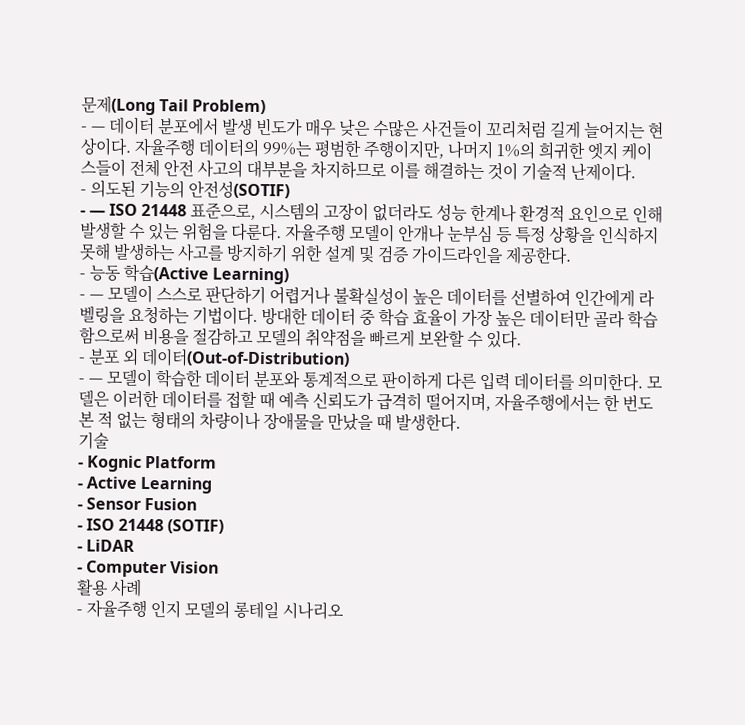문제(Long Tail Problem)
- — 데이터 분포에서 발생 빈도가 매우 낮은 수많은 사건들이 꼬리처럼 길게 늘어지는 현상이다. 자율주행 데이터의 99%는 평범한 주행이지만, 나머지 1%의 희귀한 엣지 케이스들이 전체 안전 사고의 대부분을 차지하므로 이를 해결하는 것이 기술적 난제이다.
- 의도된 기능의 안전성(SOTIF)
- — ISO 21448 표준으로, 시스템의 고장이 없더라도 성능 한계나 환경적 요인으로 인해 발생할 수 있는 위험을 다룬다. 자율주행 모델이 안개나 눈부심 등 특정 상황을 인식하지 못해 발생하는 사고를 방지하기 위한 설계 및 검증 가이드라인을 제공한다.
- 능동 학습(Active Learning)
- — 모델이 스스로 판단하기 어렵거나 불확실성이 높은 데이터를 선별하여 인간에게 라벨링을 요청하는 기법이다. 방대한 데이터 중 학습 효율이 가장 높은 데이터만 골라 학습함으로써 비용을 절감하고 모델의 취약점을 빠르게 보완할 수 있다.
- 분포 외 데이터(Out-of-Distribution)
- — 모델이 학습한 데이터 분포와 통계적으로 판이하게 다른 입력 데이터를 의미한다. 모델은 이러한 데이터를 접할 때 예측 신뢰도가 급격히 떨어지며, 자율주행에서는 한 번도 본 적 없는 형태의 차량이나 장애물을 만났을 때 발생한다.
기술
- Kognic Platform
- Active Learning
- Sensor Fusion
- ISO 21448 (SOTIF)
- LiDAR
- Computer Vision
활용 사례
- 자율주행 인지 모델의 롱테일 시나리오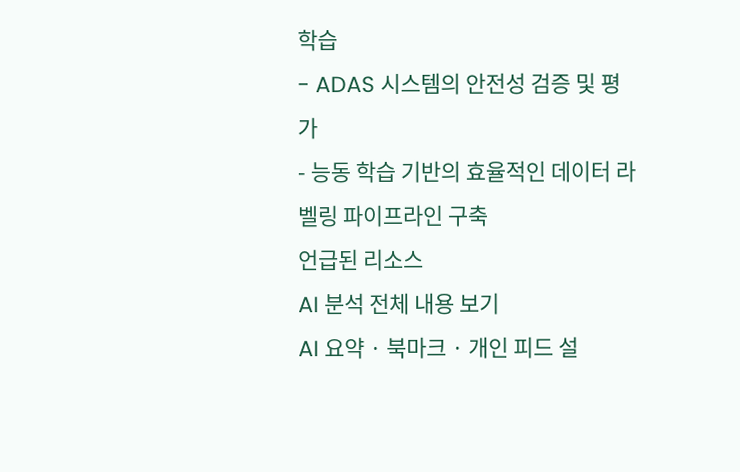학습
- ADAS 시스템의 안전성 검증 및 평가
- 능동 학습 기반의 효율적인 데이터 라벨링 파이프라인 구축
언급된 리소스
AI 분석 전체 내용 보기
AI 요약 · 북마크 · 개인 피드 설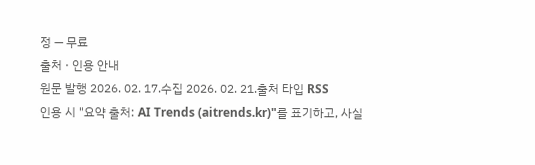정 — 무료
출처 · 인용 안내
원문 발행 2026. 02. 17.수집 2026. 02. 21.출처 타입 RSS
인용 시 "요약 출처: AI Trends (aitrends.kr)"를 표기하고, 사실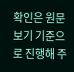확인은 원문 보기 기준으로 진행해 주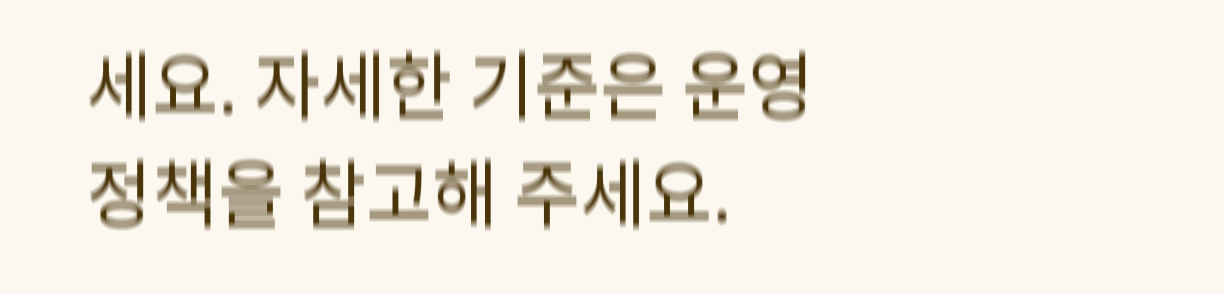세요. 자세한 기준은 운영 정책을 참고해 주세요.